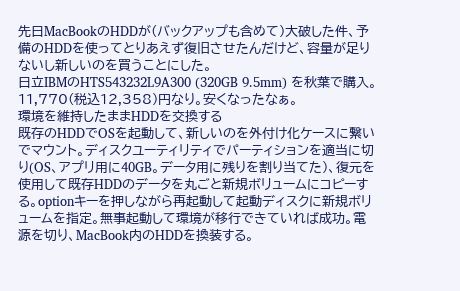先日MacBookのHDDが(バックアップも含めて)大破した件、予備のHDDを使ってとりあえず復旧させたんだけど、容量が足りないし新しいのを買うことにした。
日立IBMのHTS543232L9A300 (320GB 9.5mm) を秋葉で購入。11,770(税込12,358)円なり。安くなったなぁ。
環境を維持したままHDDを交換する
既存のHDDでOSを起動して、新しいのを外付け化ケースに繋いでマウント。ディスクユーティリティでパーティションを適当に切り(OS、アプリ用に40GB。データ用に残りを割り当てた)、復元を使用して既存HDDのデータを丸ごと新規ボリュームにコピーする。optionキーを押しながら再起動して起動ディスクに新規ボリュームを指定。無事起動して環境が移行できていれば成功。電源を切り、MacBook内のHDDを換装する。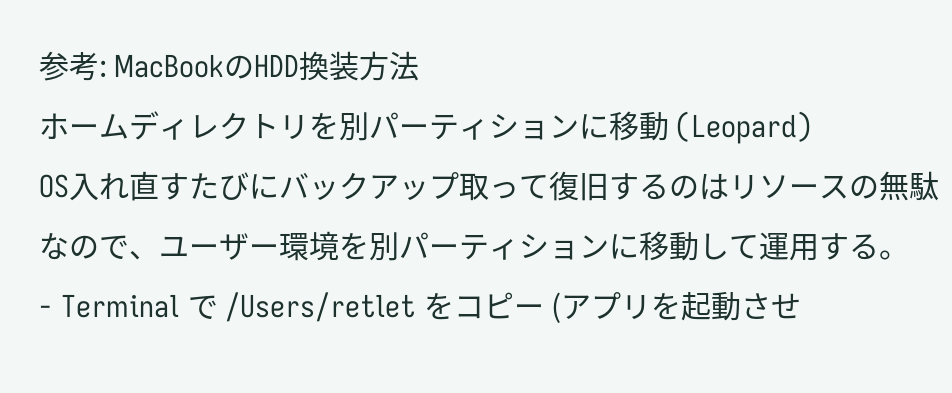参考: MacBookのHDD換装方法
ホームディレクトリを別パーティションに移動 (Leopard)
OS入れ直すたびにバックアップ取って復旧するのはリソースの無駄なので、ユーザー環境を別パーティションに移動して運用する。
- Terminal で /Users/retlet をコピー (アプリを起動させ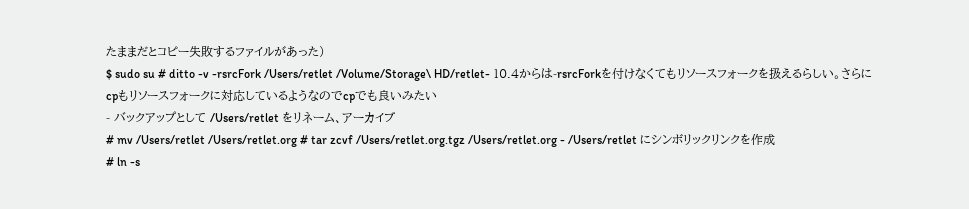たままだとコピー失敗するファイルがあった)
$ sudo su # ditto -v -rsrcFork /Users/retlet /Volume/Storage\ HD/retlet- 10.4からは-rsrcForkを付けなくてもリソースフォークを扱えるらしい。さらにcpもリソースフォークに対応しているようなのでcpでも良いみたい
- バックアップとして /Users/retlet をリネーム、アーカイブ
# mv /Users/retlet /Users/retlet.org # tar zcvf /Users/retlet.org.tgz /Users/retlet.org - /Users/retlet にシンボリックリンクを作成
# ln -s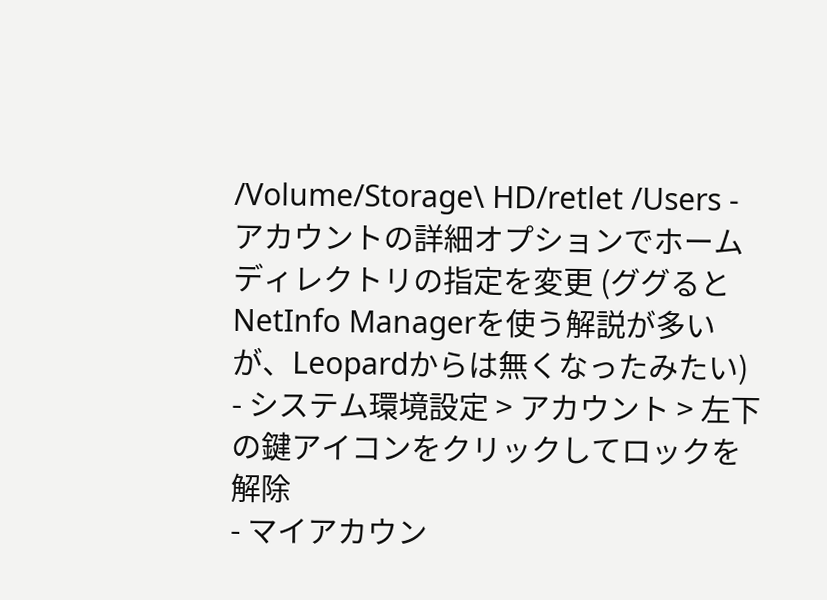/Volume/Storage\ HD/retlet /Users - アカウントの詳細オプションでホームディレクトリの指定を変更 (ググるとNetInfo Managerを使う解説が多いが、Leopardからは無くなったみたい)
- システム環境設定 > アカウント > 左下の鍵アイコンをクリックしてロックを解除
- マイアカウン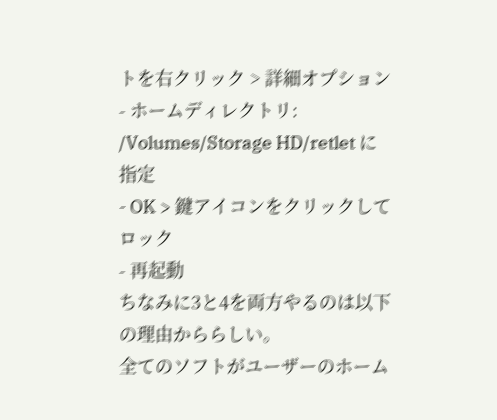トを右クリック > 詳細オプション
- ホームディレクトリ: /Volumes/Storage HD/retlet に指定
- OK > 鍵アイコンをクリックしてロック
- 再起動
ちなみに3と4を両方やるのは以下の理由かららしい。
全てのソフトがユーザーのホーム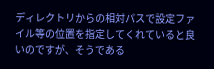ディレクトリからの相対パスで設定ファイル等の位置を指定してくれていると良いのですが、そうである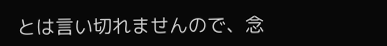とは言い切れませんので、念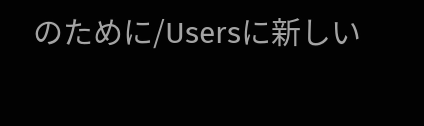のために/Usersに新しい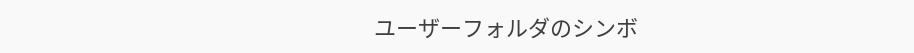ユーザーフォルダのシンボ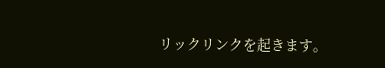リックリンクを起きます。